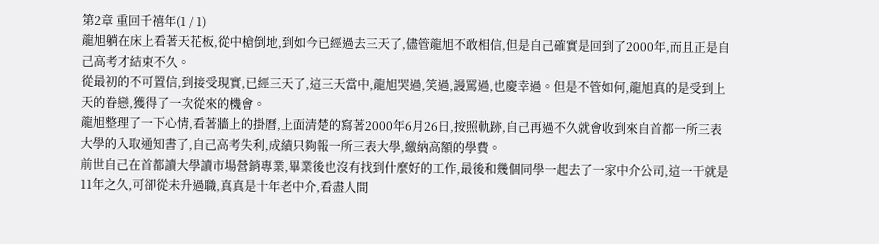第2章 重回千禧年(1 / 1)
龍旭躺在床上看著天花板,從中槍倒地,到如今已經過去三天了,儘管龍旭不敢相信,但是自己確實是回到了2000年,而且正是自己高考才結束不久。
從最初的不可置信,到接受現實,已經三天了,這三天當中,龍旭哭過,笑過,謾罵過,也慶幸過。但是不管如何,龍旭真的是受到上天的眷戀,獲得了一次從來的機會。
龍旭整理了一下心情,看著牆上的掛曆,上面清楚的寫著2000年6月26日,按照軌跡,自己再過不久就會收到來自首都一所三表大學的入取通知書了,自己高考失利,成績只夠報一所三表大學,繳納高額的學費。
前世自己在首都讀大學讀市場營銷專業,畢業後也沒有找到什麼好的工作,最後和幾個同學一起去了一家中介公司,這一干就是11年之久,可卻從未升過職,真真是十年老中介,看盡人間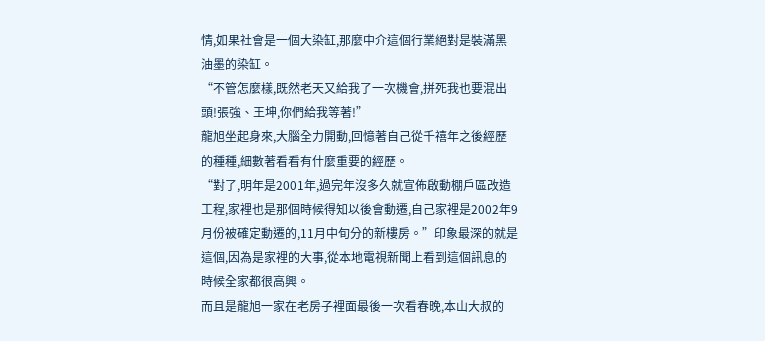情,如果社會是一個大染缸,那麼中介這個行業絕對是裝滿黑油墨的染缸。
“不管怎麼樣,既然老天又給我了一次機會,拼死我也要混出頭!張強、王坤,你們給我等著!”
龍旭坐起身來,大腦全力開動,回憶著自己從千禧年之後經歷的種種,細數著看看有什麼重要的經歷。
“對了,明年是2001年,過完年沒多久就宣佈啟動棚戶區改造工程,家裡也是那個時候得知以後會動遷,自己家裡是2002年9月份被確定動遷的,11月中旬分的新樓房。”印象最深的就是這個,因為是家裡的大事,從本地電視新聞上看到這個訊息的時候全家都很高興。
而且是龍旭一家在老房子裡面最後一次看春晚,本山大叔的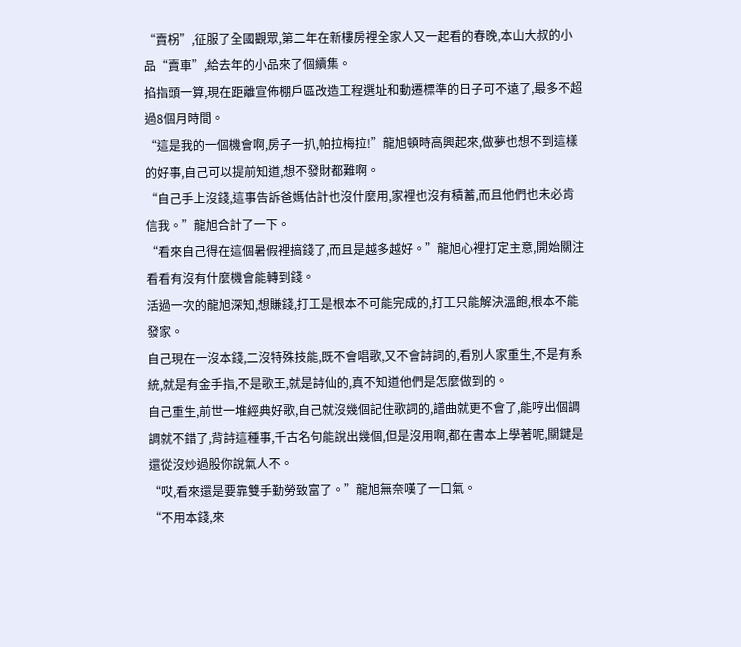“賣柺”,征服了全國觀眾,第二年在新樓房裡全家人又一起看的春晚,本山大叔的小品“賣車”,給去年的小品來了個續集。
掐指頭一算,現在距離宣佈棚戶區改造工程選址和動遷標準的日子可不遠了,最多不超過8個月時間。
“這是我的一個機會啊,房子一扒,帕拉梅拉!”龍旭頓時高興起來,做夢也想不到這樣的好事,自己可以提前知道,想不發財都難啊。
“自己手上沒錢,這事告訴爸媽估計也沒什麼用,家裡也沒有積蓄,而且他們也未必肯信我。”龍旭合計了一下。
“看來自己得在這個暑假裡搞錢了,而且是越多越好。”龍旭心裡打定主意,開始關注看看有沒有什麼機會能轉到錢。
活過一次的龍旭深知,想賺錢,打工是根本不可能完成的,打工只能解決溫飽,根本不能發家。
自己現在一沒本錢,二沒特殊技能,既不會唱歌,又不會詩詞的,看別人家重生,不是有系統,就是有金手指,不是歌王,就是詩仙的,真不知道他們是怎麼做到的。
自己重生,前世一堆經典好歌,自己就沒幾個記住歌詞的,譜曲就更不會了,能哼出個調調就不錯了,背詩這種事,千古名句能說出幾個,但是沒用啊,都在書本上學著呢,關鍵是還從沒炒過股你說氣人不。
“哎,看來還是要靠雙手勤勞致富了。”龍旭無奈嘆了一口氣。
“不用本錢,來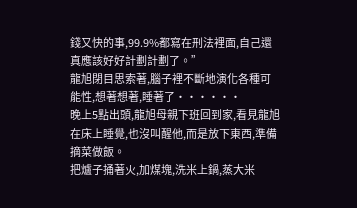錢又快的事,99.9%都寫在刑法裡面,自己還真應該好好計劃計劃了。”
龍旭閉目思索著,腦子裡不斷地演化各種可能性,想著想著,睡著了······
晚上5點出頭,龍旭母親下班回到家,看見龍旭在床上睡覺,也沒叫醒他,而是放下東西,準備摘菜做飯。
把爐子捅著火,加煤塊,洗米上鍋,蒸大米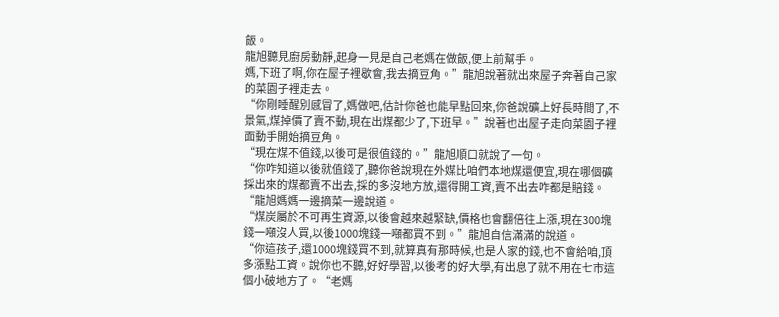飯。
龍旭聽見廚房動靜,起身一見是自己老媽在做飯,便上前幫手。
媽,下班了啊,你在屋子裡歇會,我去摘豆角。”龍旭說著就出來屋子奔著自己家的菜園子裡走去。
“你剛睡醒別感冒了,媽做吧,估計你爸也能早點回來,你爸說礦上好長時間了,不景氣,煤掉價了賣不動,現在出煤都少了,下班早。”說著也出屋子走向菜園子裡面動手開始摘豆角。
“現在煤不值錢,以後可是很值錢的。”龍旭順口就說了一句。
“你咋知道以後就值錢了,聽你爸說現在外媒比咱們本地煤還便宜,現在哪個礦採出來的煤都賣不出去,採的多沒地方放,還得開工資,賣不出去咋都是賠錢。“龍旭媽媽一邊摘菜一邊說道。
“煤炭屬於不可再生資源,以後會越來越緊缺,價格也會翻倍往上漲,現在300塊錢一噸沒人買,以後1000塊錢一噸都買不到。”龍旭自信滿滿的說道。
“你這孩子,還1000塊錢買不到,就算真有那時候,也是人家的錢,也不會給咱,頂多漲點工資。說你也不聽,好好學習,以後考的好大學,有出息了就不用在七市這個小破地方了。“老媽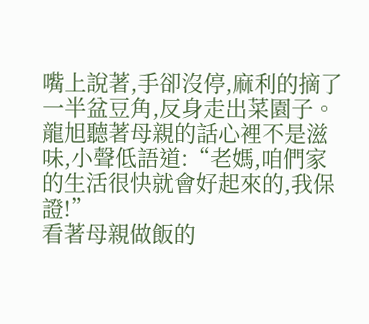嘴上說著,手卻沒停,麻利的摘了一半盆豆角,反身走出菜園子。
龍旭聽著母親的話心裡不是滋味,小聲低語道:“老媽,咱們家的生活很快就會好起來的,我保證!”
看著母親做飯的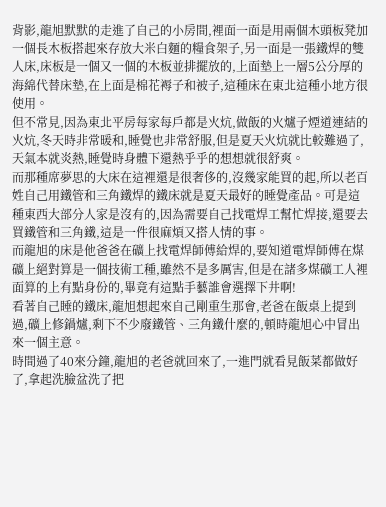背影,龍旭默默的走進了自己的小房間,裡面一面是用兩個木頭板凳加一個長木板搭起來存放大米白麵的糧食架子,另一面是一張鐵焊的雙人床,床板是一個又一個的木板並排擺放的,上面墊上一層5公分厚的海綿代替床墊,在上面是棉花褥子和被子,這種床在東北這種小地方很使用。
但不常見,因為東北平房每家每戶都是火炕,做飯的火爐子煙道連結的火炕,冬天時非常暖和,睡覺也非常舒服,但是夏天火炕就比較難過了,天氣本就炎熱,睡覺時身體下還熱乎乎的想想就很舒爽。
而那種席夢思的大床在這裡還是很奢侈的,沒幾家能買的起,所以老百姓自己用鐵管和三角鐵焊的鐵床就是夏天最好的睡覺產品。可是這種東西大部分人家是沒有的,因為需要自己找電焊工幫忙焊接,還要去買鐵管和三角鐵,這是一件很麻煩又搭人情的事。
而龍旭的床是他爸爸在礦上找電焊師傅給焊的,要知道電焊師傅在煤礦上絕對算是一個技術工種,雖然不是多厲害,但是在諸多煤礦工人裡面算的上有點身份的,畢竟有這點手藝誰會選擇下井啊!
看著自己睡的鐵床,龍旭想起來自己剛重生那會,老爸在飯桌上提到過,礦上修鍋爐,剩下不少廢鐵管、三角鐵什麼的,頓時龍旭心中冒出來一個主意。
時間過了40來分鐘,龍旭的老爸就回來了,一進門就看見飯菜都做好了,拿起洗臉盆洗了把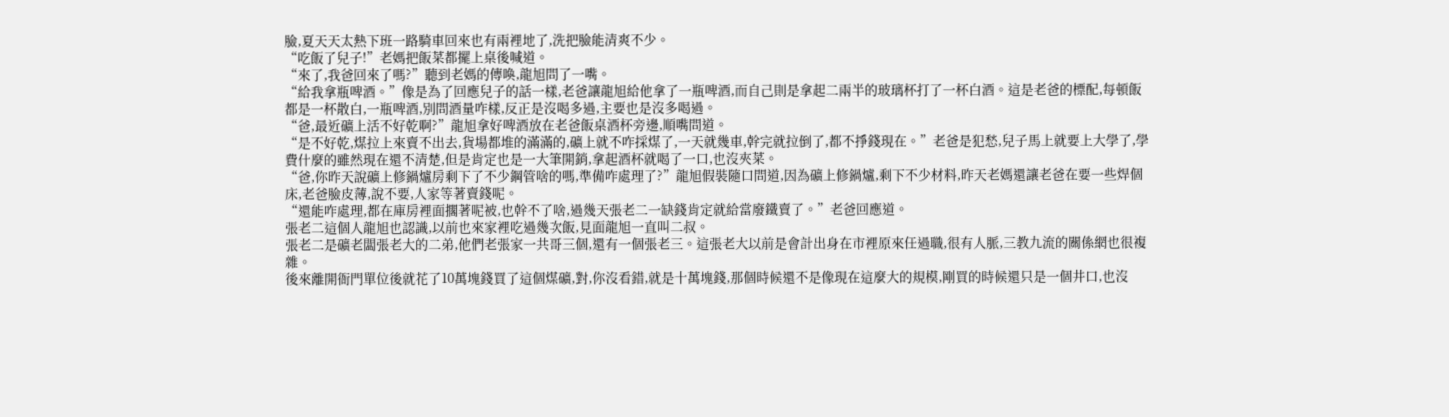臉,夏天天太熱下班一路騎車回來也有兩裡地了,洗把臉能清爽不少。
“吃飯了兒子!”老媽把飯菜都擺上桌後喊道。
“來了,我爸回來了嗎?”聽到老媽的傳喚,龍旭問了一嘴。
“給我拿瓶啤酒。”像是為了回應兒子的話一樣,老爸讓龍旭給他拿了一瓶啤酒,而自己則是拿起二兩半的玻璃杯打了一杯白酒。這是老爸的標配,每頓飯都是一杯散白,一瓶啤酒,別問酒量咋樣,反正是沒喝多過,主要也是沒多喝過。
“爸,最近礦上活不好乾啊?”龍旭拿好啤酒放在老爸飯桌酒杯旁邊,順嘴問道。
“是不好乾,煤拉上來賣不出去,貨場都堆的滿滿的,礦上就不咋採煤了,一天就幾車,幹完就拉倒了,都不掙錢現在。”老爸是犯愁,兒子馬上就要上大學了,學費什麼的雖然現在還不清楚,但是肯定也是一大筆開銷,拿起酒杯就喝了一口,也沒夾菜。
“爸,你昨天說礦上修鍋爐房剩下了不少鋼管啥的嗎,準備咋處理了?”龍旭假裝隨口問道,因為礦上修鍋爐,剩下不少材料,昨天老媽還讓老爸在要一些焊個床,老爸臉皮薄,說不要,人家等著賣錢呢。
“還能咋處理,都在庫房裡面擱著呢被,也幹不了啥,過幾天張老二一缺錢肯定就給當廢鐵賣了。”老爸回應道。
張老二這個人龍旭也認識,以前也來家裡吃過幾次飯,見面龍旭一直叫二叔。
張老二是礦老闆張老大的二弟,他們老張家一共哥三個,還有一個張老三。這張老大以前是會計出身在市裡原來任過職,很有人脈,三教九流的關係網也很複雜。
後來離開衙門單位後就花了10萬塊錢買了這個煤礦,對,你沒看錯,就是十萬塊錢,那個時候還不是像現在這麼大的規模,剛買的時候還只是一個井口,也沒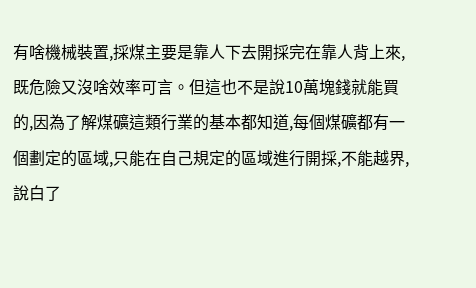有啥機械裝置,採煤主要是靠人下去開採完在靠人背上來,既危險又沒啥效率可言。但這也不是說10萬塊錢就能買的,因為了解煤礦這類行業的基本都知道,每個煤礦都有一個劃定的區域,只能在自己規定的區域進行開採,不能越界,說白了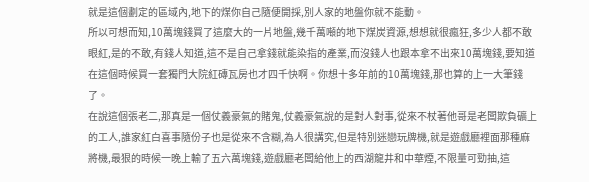就是這個劃定的區域內,地下的煤你自己隨便開採,別人家的地盤你就不能動。
所以可想而知,10萬塊錢買了這麼大的一片地盤,幾千萬噸的地下煤炭資源,想想就很瘋狂,多少人都不敢眼紅,是的不敢,有錢人知道,這不是自己拿錢就能染指的產業,而沒錢人也跟本拿不出來10萬塊錢,要知道在這個時候買一套獨門大院紅磚瓦房也才四千快啊。你想十多年前的10萬塊錢,那也算的上一大筆錢了。
在說這個張老二,那真是一個仗義豪氣的賭鬼,仗義豪氣說的是對人對事,從來不杖著他哥是老闆欺負礦上的工人,誰家紅白喜事隨份子也是從來不含糊,為人很講究,但是特別迷戀玩牌機,就是遊戲廳裡面那種麻將機,最狠的時候一晚上輸了五六萬塊錢,遊戲廳老闆給他上的西湖龍井和中華煙,不限量可勁抽,這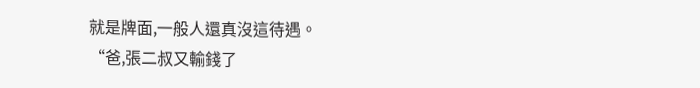就是牌面,一般人還真沒這待遇。
“爸,張二叔又輸錢了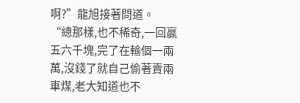啊?”龍旭接著問道。
“總那樣,也不稀奇,一回贏五六千塊,完了在輸個一兩萬,沒錢了就自己偷著賣兩車煤,老大知道也不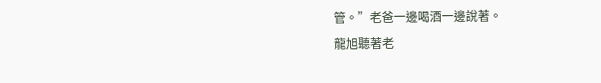管。”老爸一邊喝酒一邊說著。
龍旭聽著老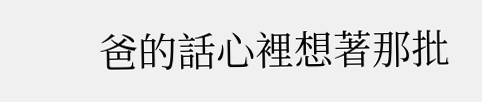爸的話心裡想著那批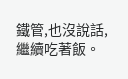鐵管,也沒說話,繼續吃著飯。